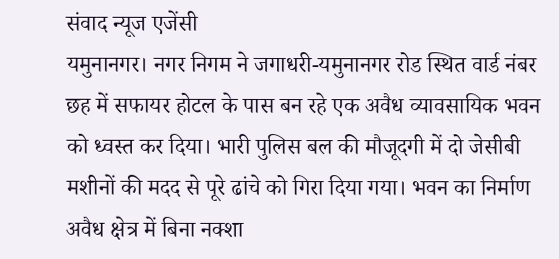संवाद न्यूज एजेंसी
यमुनानगर। नगर निगम ने जगाधरी-यमुनानगर रोड स्थित वार्ड नंबर छह में सफायर होटल के पास बन रहे एक अवैध व्यावसायिक भवन को ध्वस्त कर दिया। भारी पुलिस बल की मौजूदगी में दो जेसीबी मशीनों की मदद से पूरे ढांचे को गिरा दिया गया। भवन का निर्माण अवैध क्षेत्र में बिना नक्शा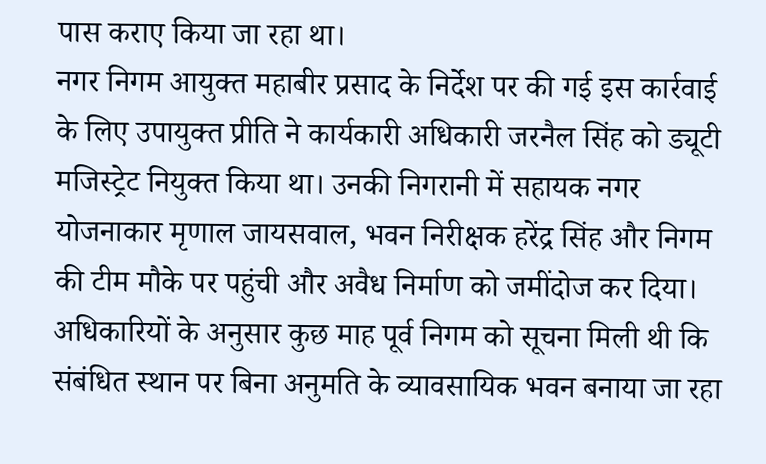पास कराए किया जा रहा था।
नगर निगम आयुक्त महाबीर प्रसाद के निर्देश पर की गई इस कार्रवाई के लिए उपायुक्त प्रीति ने कार्यकारी अधिकारी जरनैल सिंह को ड्यूटी मजिस्ट्रेट नियुक्त किया था। उनकी निगरानी में सहायक नगर योजनाकार मृणाल जायसवाल, भवन निरीक्षक हरेंद्र सिंह और निगम की टीम मौके पर पहुंची और अवैध निर्माण को जमींदोज कर दिया।
अधिकारियों के अनुसार कुछ माह पूर्व निगम को सूचना मिली थी कि संबंधित स्थान पर बिना अनुमति के व्यावसायिक भवन बनाया जा रहा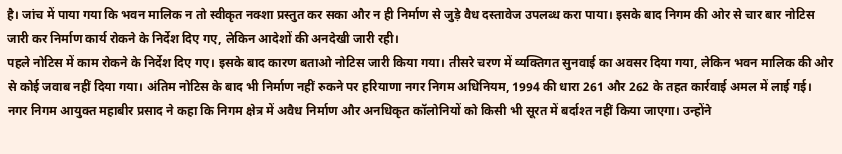है। जांच में पाया गया कि भवन मालिक न तो स्वीकृत नक्शा प्रस्तुत कर सका और न ही निर्माण से जुड़े वैध दस्तावेज उपलब्ध करा पाया। इसके बाद निगम की ओर से चार बार नोटिस जारी कर निर्माण कार्य रोकने के निर्देश दिए गए, लेकिन आदेशों की अनदेखी जारी रही।
पहले नोटिस में काम रोकने के निर्देश दिए गए। इसके बाद कारण बताओ नोटिस जारी किया गया। तीसरे चरण में व्यक्तिगत सुनवाई का अवसर दिया गया, लेकिन भवन मालिक की ओर से कोई जवाब नहीं दिया गया। अंतिम नोटिस के बाद भी निर्माण नहीं रुकने पर हरियाणा नगर निगम अधिनियम, 1994 की धारा 261 और 262 के तहत कार्रवाई अमल में लाई गई।
नगर निगम आयुक्त महाबीर प्रसाद ने कहा कि निगम क्षेत्र में अवैध निर्माण और अनधिकृत कॉलोनियों को किसी भी सूरत में बर्दाश्त नहीं किया जाएगा। उन्होंने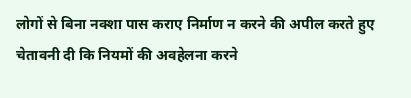लोगों से बिना नक्शा पास कराए निर्माण न करने की अपील करते हुए चेतावनी दी कि नियमों की अवहेलना करने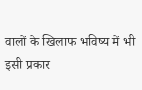वालों के खिलाफ भविष्य में भी इसी प्रकार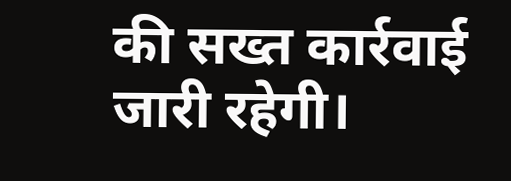की सख्त कार्रवाई जारी रहेगी।